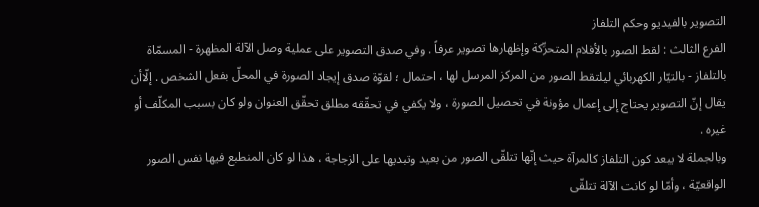التصوير بالفيديو وحكم التلفاز
الفرع الثالث : لقط الصور بالأفلام المتحرِّكة وإظهارها تصوير عرفاً . وفي صدق التصوير على عملية وصل الآلة المظهرة - المسمّاة بالتلفاز - بالتيّار الكهربائي ليلتقط الصور من المركز المرسل لها ، احتمال ؛ لقوّة صدق إيجاد الصورة في المحلّ بفعل الشخص . إلّاأن يقال إنّ التصوير يحتاج إلى إعمال مؤونة في تحصيل الصورة ، ولا يكفي في تحقّقه مطلق تحقّق العنوان ولو كان بسبب المكلّف أو غيره .
وبالجملة لا يبعد كون التلفاز كالمرآة حيث إنّها تتلقّى الصور من بعيد وتبديها على الزجاجة ، هذا لو كان المنطبع فيها نفس الصور الواقعيّة ، وأمّا لو كانت الآلة تتلقّى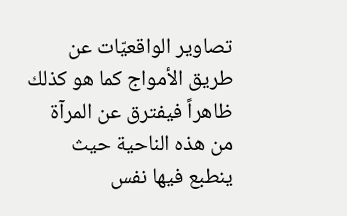تصاوير الواقعيّات عن طريق الأمواج كما هو كذلك ظاهراً فيفترق عن المرآة من هذه الناحية حيث ينطبع فيها نفس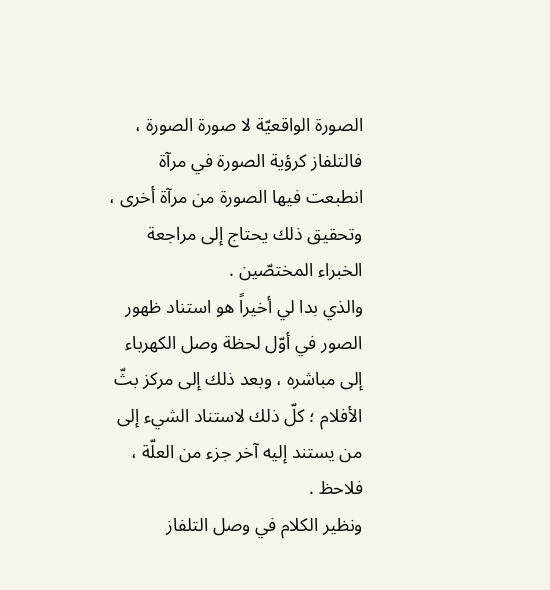الصورة الواقعيّة لا صورة الصورة ، فالتلفاز كرؤية الصورة في مرآة انطبعت فيها الصورة من مرآة أخرى ، وتحقيق ذلك يحتاج إلى مراجعة الخبراء المختصّين .
والذي بدا لي أخيراً هو استناد ظهور الصور في أوّل لحظة وصل الكهرباء إلى مباشره ، وبعد ذلك إلى مركز بثّ الأفلام ؛ كلّ ذلك لاستناد الشيء إلى من يستند إليه آخر جزء من العلّة ، فلاحظ .
ونظير الكلام في وصل التلفاز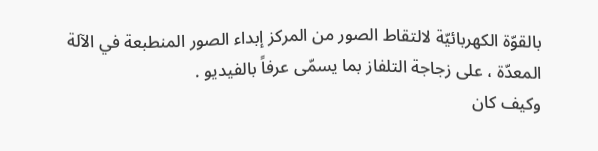بالقوّة الكهربائيّة لالتقاط الصور من المركز إبداء الصور المنطبعة في الآلة المعدّة ، على زجاجة التلفاز بما يسمّى عرفاً بالفيديو .
وكيف كان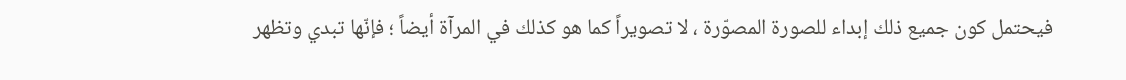فيحتمل كون جميع ذلك إبداء للصورة المصوّرة ، لا تصويراً كما هو كذلك في المرآة أيضاً ؛ فإنّها تبدي وتظهر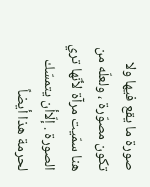صورة ما يقع فيها ولا تكون مصوّرة ، ولعلّه من هنا سمّيت مرآة لأنّها تري الصورة . إلّاأن يتمسّك لحرمة هذا أيضاً